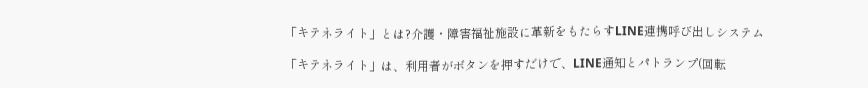「キテネライト」とは?介護・障害福祉施設に革新をもたらすLINE連携呼び出しシステム

「キテネライト」は、利用者がボタンを押すだけで、LINE通知とパトランプ(回転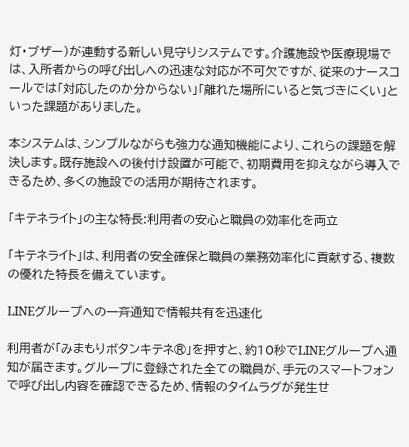灯・ブザー)が連動する新しい見守りシステムです。介護施設や医療現場では、入所者からの呼び出しへの迅速な対応が不可欠ですが、従来のナースコールでは「対応したのか分からない」「離れた場所にいると気づきにくい」といった課題がありました。

本システムは、シンプルながらも強力な通知機能により、これらの課題を解決します。既存施設への後付け設置が可能で、初期費用を抑えながら導入できるため、多くの施設での活用が期待されます。

「キテネライト」の主な特長:利用者の安心と職員の効率化を両立

「キテネライト」は、利用者の安全確保と職員の業務効率化に貢献する、複数の優れた特長を備えています。

LINEグループへの一斉通知で情報共有を迅速化

利用者が「みまもりボタンキテネ®」を押すと、約10秒でLINEグループへ通知が届きます。グループに登録された全ての職員が、手元のスマートフォンで呼び出し内容を確認できるため、情報のタイムラグが発生せ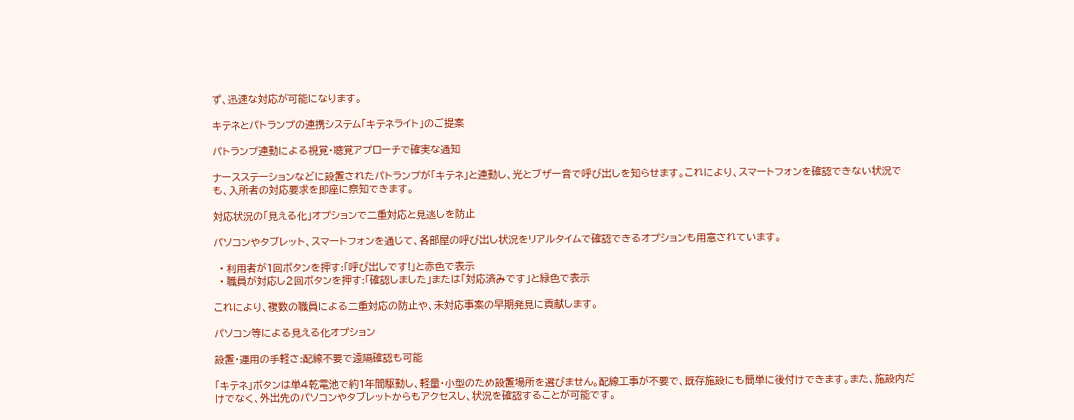ず、迅速な対応が可能になります。

キテネとパトランプの連携システム「キテネライト」のご提案

パトランプ連動による視覚・聴覚アプローチで確実な通知

ナースステーションなどに設置されたパトランプが「キテネ」と連動し、光とブザー音で呼び出しを知らせます。これにより、スマートフォンを確認できない状況でも、入所者の対応要求を即座に察知できます。

対応状況の「見える化」オプションで二重対応と見逃しを防止

パソコンやタブレット、スマートフォンを通じて、各部屋の呼び出し状況をリアルタイムで確認できるオプションも用意されています。

  • 利用者が1回ボタンを押す:「呼び出しです!」と赤色で表示
  • 職員が対応し2回ボタンを押す:「確認しました」または「対応済みです」と緑色で表示

これにより、複数の職員による二重対応の防止や、未対応事案の早期発見に貢献します。

パソコン等による見える化オプション

設置・運用の手軽さ:配線不要で遠隔確認も可能

「キテネ」ボタンは単4乾電池で約1年間駆動し、軽量・小型のため設置場所を選びません。配線工事が不要で、既存施設にも簡単に後付けできます。また、施設内だけでなく、外出先のパソコンやタブレットからもアクセスし、状況を確認することが可能です。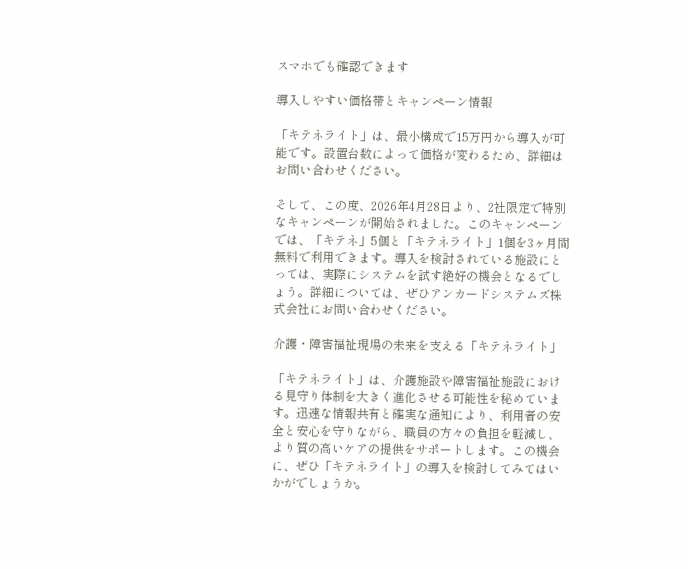スマホでも確認できます

導入しやすい価格帯とキャンペーン情報

「キテネライト」は、最小構成で15万円から導入が可能です。設置台数によって価格が変わるため、詳細はお問い合わせください。

そして、この度、2026年4月28日より、2社限定で特別なキャンペーンが開始されました。このキャンペーンでは、「キテネ」5個と「キテネライト」1個を3ヶ月間無料で利用できます。導入を検討されている施設にとっては、実際にシステムを試す絶好の機会となるでしょう。詳細については、ぜひアンカードシステムズ株式会社にお問い合わせください。

介護・障害福祉現場の未来を支える「キテネライト」

「キテネライト」は、介護施設や障害福祉施設における見守り体制を大きく進化させる可能性を秘めています。迅速な情報共有と確実な通知により、利用者の安全と安心を守りながら、職員の方々の負担を軽減し、より質の高いケアの提供をサポートします。この機会に、ぜひ「キテネライト」の導入を検討してみてはいかがでしょうか。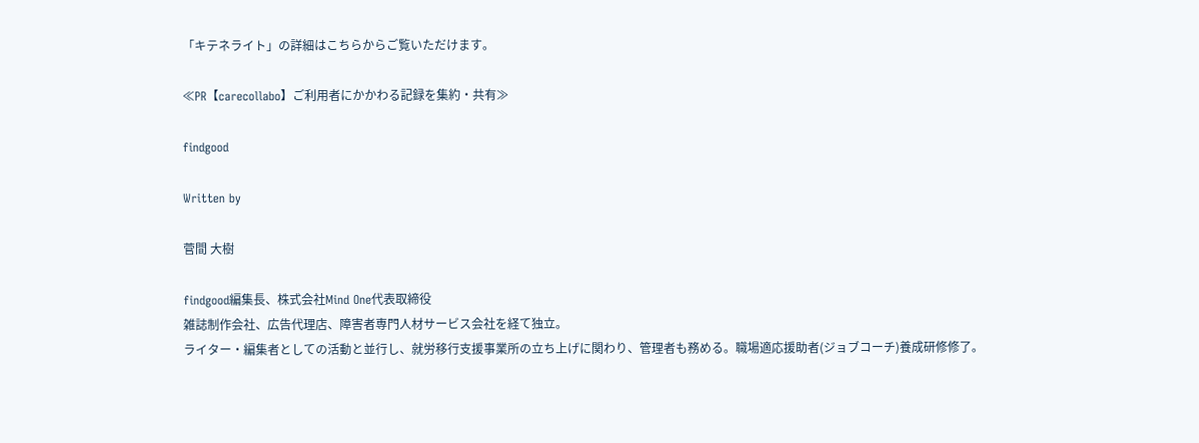「キテネライト」の詳細はこちらからご覧いただけます。

≪PR【carecollabo】ご利用者にかかわる記録を集約・共有≫

findgood

Written by

菅間 大樹

findgood編集長、株式会社Mind One代表取締役
雑誌制作会社、広告代理店、障害者専門人材サービス会社を経て独立。
ライター・編集者としての活動と並行し、就労移行支援事業所の立ち上げに関わり、管理者も務める。職場適応援助者(ジョブコーチ)養成研修修了。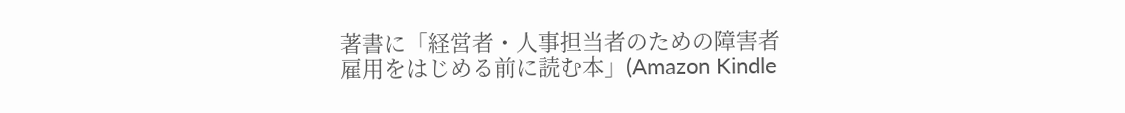著書に「経営者・人事担当者のための障害者雇用をはじめる前に読む本」(Amazon Kindle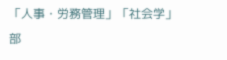「人事・労務管理」「社会学」部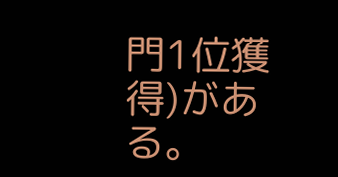門1位獲得)がある。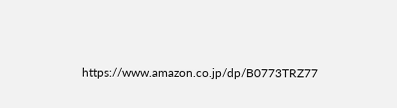https://www.amazon.co.jp/dp/B0773TRZ77